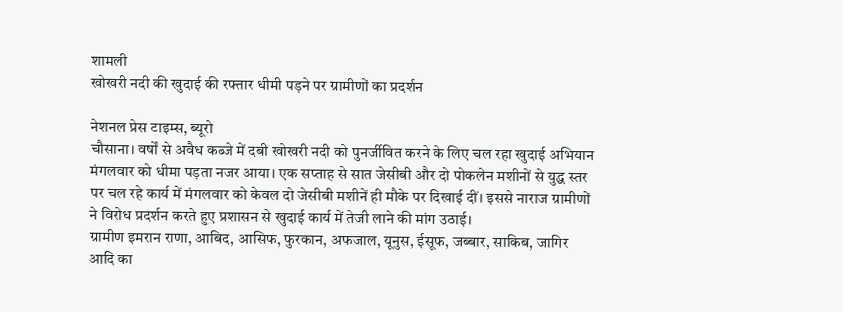शामली
खोखरी नदी की खुदाई की रफ्तार धीमी पड़ने पर ग्रामीणों का प्रदर्शन

नेशनल प्रेस टाइम्स, ब्यूरो
चौसाना। वर्षों से अवैध कब्जे में दबी खोखरी नदी को पुनर्जीवित करने के लिए चल रहा खुदाई अभियान मंगलवार को धीमा पड़ता नजर आया। एक सप्ताह से सात जेसीबी और दो पोकलेन मशीनों से युद्ध स्तर पर चल रहे कार्य में मंगलवार को केवल दो जेसीबी मशीनें ही मौके पर दिखाई दीं। इससे नाराज ग्रामीणों ने विरोध प्रदर्शन करते हुए प्रशासन से खुदाई कार्य में तेजी लाने की मांग उठाई।
ग्रामीण इमरान राणा, आबिद, आसिफ, फुरकान, अफजाल, यूनुस, ईसूफ, जब्बार, साकिब, जागिर आदि का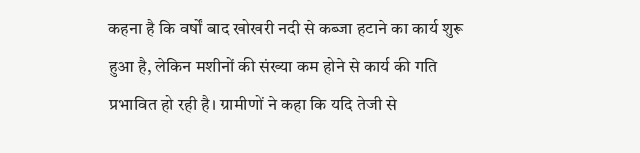कहना है कि वर्षों बाद खोखरी नदी से कब्जा हटाने का कार्य शुरू हुआ है, लेकिन मशीनों की संख्या कम होने से कार्य की गति प्रभावित हो रही है। ग्रामीणों ने कहा कि यदि तेजी से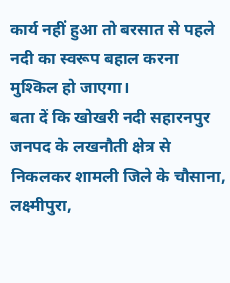कार्य नहीं हुआ तो बरसात से पहले नदी का स्वरूप बहाल करना मुश्किल हो जाएगा।
बता दें कि खोखरी नदी सहारनपुर जनपद के लखनौती क्षेत्र से निकलकर शामली जिले के चौसाना, लक्ष्मीपुरा,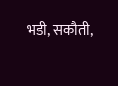भडी, सकौती,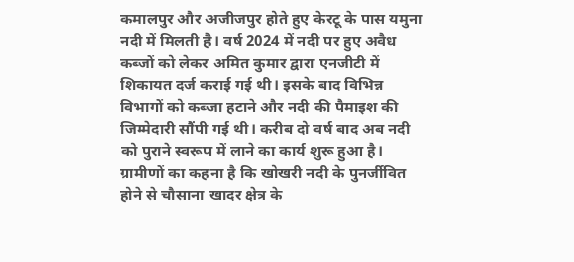कमालपुर और अजीजपुर होते हुए केरटू के पास यमुना नदी में मिलती है। वर्ष 2024 में नदी पर हुए अवैध कब्जों को लेकर अमित कुमार द्वारा एनजीटी में शिकायत दर्ज कराई गई थी। इसके बाद विभिन्न विभागों को कब्जा हटाने और नदी की पैमाइश की जिम्मेदारी सौंपी गई थी। करीब दो वर्ष बाद अब नदी को पुराने स्वरूप में लाने का कार्य शुरू हुआ है।
ग्रामीणों का कहना है कि खोखरी नदी के पुनर्जीवित होने से चौसाना खादर क्षेत्र के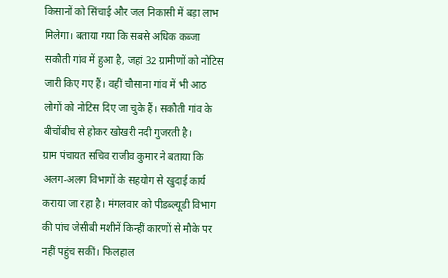किसानों को सिंचाई और जल निकासी में बड़ा लाभ मिलेगा। बताया गया कि सबसे अधिक कब्जा सकौती गांव में हुआ है, जहां 32 ग्रामीणों को नोटिस जारी किए गए हैं। वहीं चौसाना गांव में भी आठ लोगों को नोटिस दिए जा चुके हैं। सकौती गांव के बीचोंबीच से होकर खोखरी नदी गुजरती है।
ग्राम पंचायत सचिव राजीव कुमार ने बताया कि अलग-अलग विभागों के सहयोग से खुदाई कार्य कराया जा रहा है। मंगलवार को पीडब्ल्यूडी विभाग की पांच जेसीबी मशीनें किन्हीं कारणों से मौके पर नहीं पहुंच सकीं। फिलहाल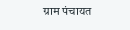ग्राम पंचायत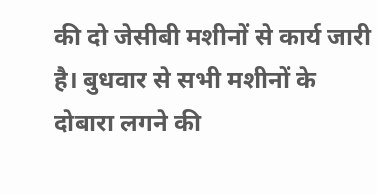की दो जेसीबी मशीनों से कार्य जारी है। बुधवार से सभी मशीनों के दोबारा लगने की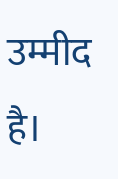उम्मीद है।